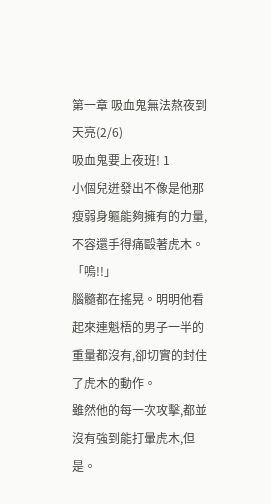第一章 吸血鬼無法熬夜到天亮(2/6)
吸血鬼要上夜班! 1
小個兒迸發出不像是他那瘦弱身軀能夠擁有的力量,不容還手得痛毆著虎木。
「嗚!!」
腦髓都在搖晃。明明他看起來連魁梧的男子一半的重量都沒有,卻切實的封住了虎木的動作。
雖然他的每一次攻擊,都並沒有強到能打暈虎木,但是。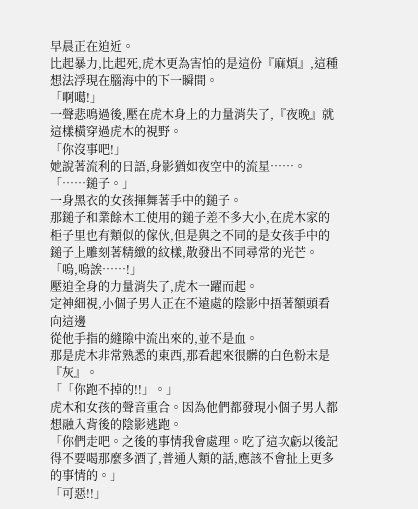早晨正在迫近。
比起暴力,比起死,虎木更為害怕的是這份『麻煩』,這種想法浮現在腦海中的下一瞬間。
「啊噶!」
一聲悲鳴過後,壓在虎木身上的力量消失了,『夜晚』就這樣橫穿過虎木的視野。
「你沒事吧!」
她說著流利的日語,身影猶如夜空中的流星……。
「……鎚子。」
一身黑衣的女孩揮舞著手中的鎚子。
那鎚子和業餘木工使用的鎚子差不多大小,在虎木家的柜子里也有類似的傢伙,但是與之不同的是女孩手中的鎚子上雕刻著精緻的紋樣,散發出不同尋常的光芒。
「嗚,嗚誒……!」
壓迫全身的力量消失了,虎木一躍而起。
定神細視,小個子男人正在不遠處的陰影中捂著額頭看向這邊
從他手指的縫隙中流出來的,並不是血。
那是虎木非常熟悉的東西,那看起來很髒的白色粉末是『灰』。
「「你跑不掉的!!」。」
虎木和女孩的聲音重合。因為他們都發現小個子男人都想融入背後的陰影逃跑。
「你們走吧。之後的事情我會處理。吃了這次虧以後記得不要喝那麼多酒了,普通人類的話,應該不會扯上更多的事情的。」
「可惡!!」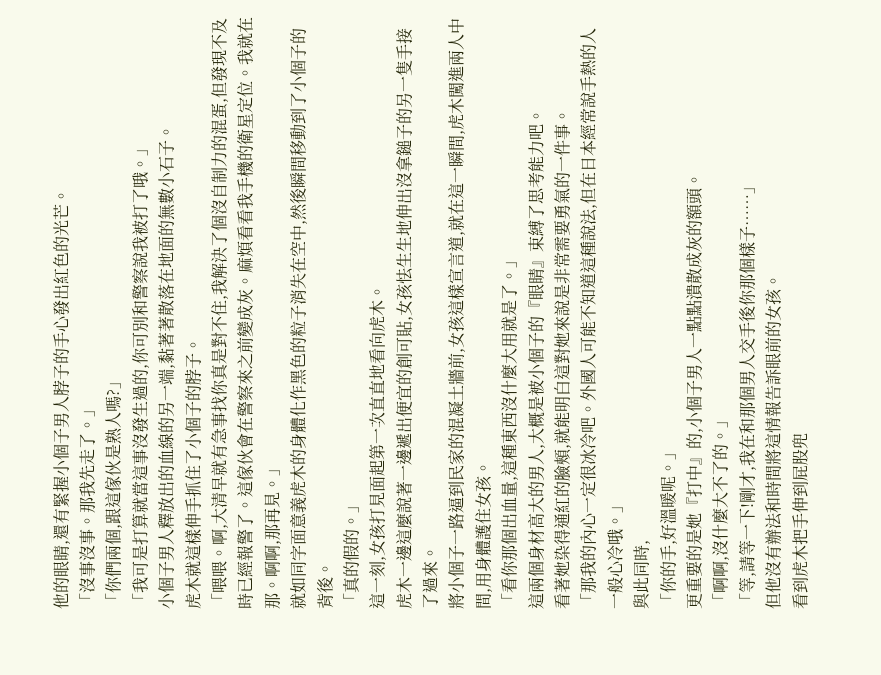他的眼睛,還有緊握小個子男人脖子的手心發出紅色的光芒。
「沒事沒事。那我先走了。」
「你們兩個,跟這傢伙是熟人嗎?」
「我可是打算就當這事沒發生過的,你可別和警察說我被打了哦。」
小個子男人釋放出的血線的另一端,黏著著散落在地面的無數小石子。
虎木就這樣伸手抓住了小個子的脖子。
「喂喂。啊,大清早就有急事找你真是對不住,我解決了個沒自制力的混蛋,但發現不及時已經報警了。這傢伙會在警察來之前變成灰。麻煩看看我手機的衛星定位。我就在那。啊啊,那再見。」
就如同字面意義虎木的身體化作黑色的粒子消失在空中,然後瞬間移動到了小個子的背後。
「真的假的。」
這一刻,女孩打見面起第一次直直地看向虎木。
虎木一邊這麼說著一邊遞出便宜的創可貼,女孩怯生生地伸出沒拿鎚子的另一隻手接了過來。
將小個子一路逼到民家的混凝土牆前,女孩這樣宣言道,就在這一瞬間,虎木闖進兩人中間,用身體護住女孩。
「看你那個出血量,這種東西沒什麼大用就是了。」
這兩個身材高大的男人,大概是被小個子的『眼睛』束縛了思考能力吧。
看著她染得通紅的臉頰,就能明白這對她來說是非常需要勇氣的一件事。
「那我的內心一定很冰冷吧。外國人可能不知道這種說法,但在日本經常說手熱的人一般心冷哦。」
與此同時,
「你的手,好溫暖呢。」
更重要的是她『打中』的,小個子男人一點點潰散成灰的額頭。
「啊啊,沒什麼大不了的。」
「等,請等一下!剛才,我在和那個男人交手後你那個樣子……」
但他沒有辦法和時間將這情報告訴眼前的女孩。
看到虎木把手伸到屁股兜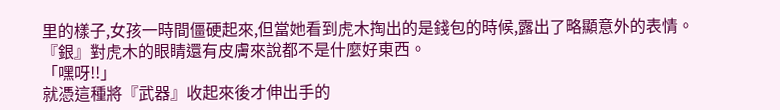里的樣子,女孩一時間僵硬起來,但當她看到虎木掏出的是錢包的時候,露出了略顯意外的表情。
『銀』對虎木的眼睛還有皮膚來說都不是什麼好東西。
「嘿呀!!」
就憑這種將『武器』收起來後才伸出手的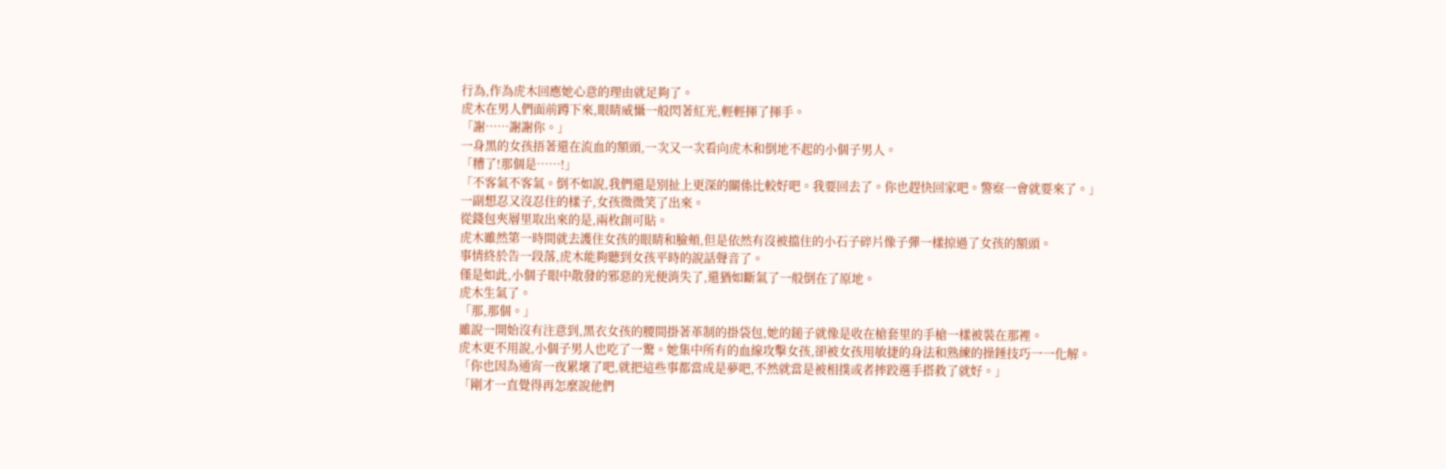行為,作為虎木回應她心意的理由就足夠了。
虎木在男人們面前蹲下來,眼睛威懾一般閃著紅光,輕輕揮了揮手。
「謝……謝謝你。」
一身黑的女孩捂著還在流血的額頭,一次又一次看向虎木和倒地不起的小個子男人。
「糟了!那個是……!」
「不客氣不客氣。倒不如說,我們還是別扯上更深的關係比較好吧。我要回去了。你也趕快回家吧。警察一會就要來了。」
一副想忍又沒忍住的樣子,女孩微微笑了出來。
從錢包夾層里取出來的是,兩枚創可貼。
虎木雖然第一時間就去護住女孩的眼睛和臉頰,但是依然有沒被擋住的小石子碎片像子彈一樣掠過了女孩的額頭。
事情終於告一段落,虎木能夠聽到女孩平時的說話聲音了。
僅是如此,小個子眼中散發的邪惡的光便消失了,還猶如斷氣了一般倒在了原地。
虎木生氣了。
「那,那個。」
雖說一開始沒有注意到,黑衣女孩的腰間掛著革制的掛袋包,她的鎚子就像是收在槍套里的手槍一樣被裝在那裡。
虎木更不用說,小個子男人也吃了一驚。她集中所有的血線攻擊女孩,卻被女孩用敏捷的身法和熟練的操錘技巧一一化解。
「你也因為通宵一夜累壞了吧,就把這些事都當成是夢吧,不然就當是被相撲或者摔跤選手搭救了就好。」
「剛才一直覺得再怎麼說他們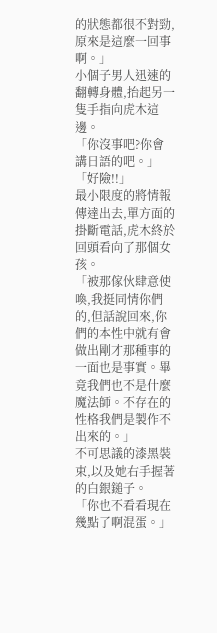的狀態都很不對勁,原來是這麼一回事啊。」
小個子男人迅速的翻轉身體,抬起另一隻手指向虎木這邊。
「你沒事吧?你會講日語的吧。」
「好險!!」
最小限度的將情報傳達出去,單方面的掛斷電話,虎木終於回頭看向了那個女孩。
「被那傢伙肆意使喚,我挺同情你們的,但話說回來,你們的本性中就有會做出剛才那種事的一面也是事實。畢竟我們也不是什麼魔法師。不存在的性格我們是製作不出來的。」
不可思議的漆黑裝束,以及她右手握著的白銀鎚子。
「你也不看看現在幾點了啊混蛋。」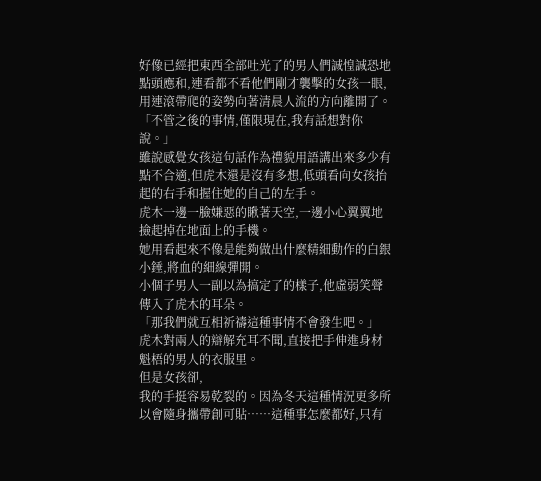好像已經把東西全部吐光了的男人們誠惶誠恐地點頭應和,連看都不看他們剛才襲擊的女孩一眼,用連滾帶爬的姿勢向著清晨人流的方向離開了。
「不管之後的事情,僅限現在,我有話想對你說。」
雖說感覺女孩這句話作為禮貌用語講出來多少有點不合適,但虎木還是沒有多想,低頭看向女孩抬起的右手和握住她的自己的左手。
虎木一邊一臉嫌惡的瞅著天空,一邊小心翼翼地撿起掉在地面上的手機。
她用看起來不像是能夠做出什麼精細動作的白銀小錘,將血的細線彈開。
小個子男人一副以為搞定了的樣子,他虛弱笑聲傳入了虎木的耳朵。
「那我們就互相祈禱這種事情不會發生吧。」
虎木對兩人的辯解充耳不聞,直接把手伸進身材魁梧的男人的衣服里。
但是女孩卻,
我的手挺容易乾裂的。因為冬天這種情況更多所以會隨身攜帶創可貼……這種事怎麼都好,只有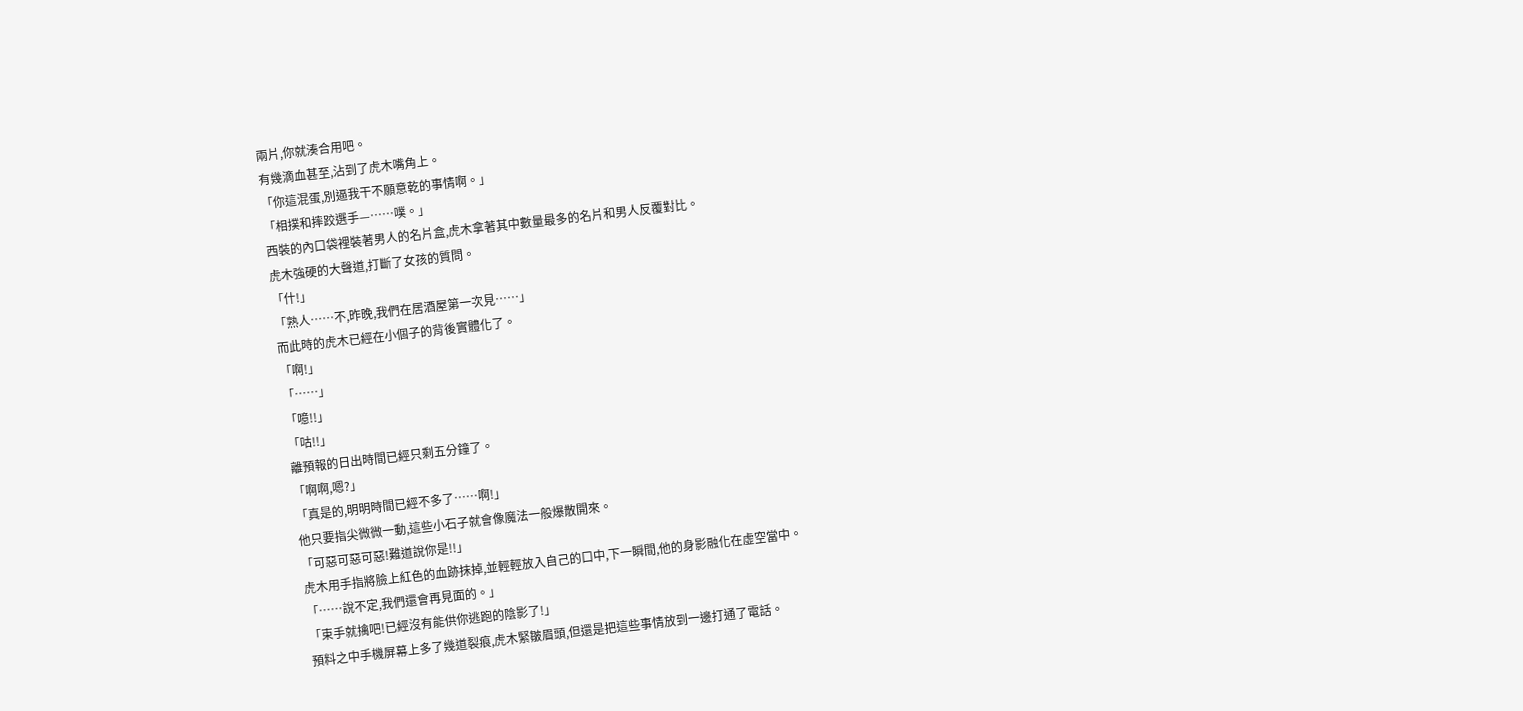兩片,你就湊合用吧。
有幾滴血甚至,沾到了虎木嘴角上。
「你這混蛋,別逼我干不願意乾的事情啊。」
「相撲和摔跤選手—……噗。」
西裝的內口袋裡裝著男人的名片盒,虎木拿著其中數量最多的名片和男人反覆對比。
虎木強硬的大聲道,打斷了女孩的質問。
「什!」
「熟人……不,昨晚,我們在居酒屋第一次見……」
而此時的虎木已經在小個子的背後實體化了。
「啊!」
「……」
「噫!!」
「咕!!」
離預報的日出時間已經只剩五分鐘了。
「啊啊,嗯?」
「真是的,明明時間已經不多了……啊!」
他只要指尖微微一動,這些小石子就會像魔法一般爆散開來。
「可惡可惡可惡!難道說你是!!」
虎木用手指將臉上紅色的血跡抹掉,並輕輕放入自己的口中,下一瞬間,他的身影融化在虛空當中。
「……說不定,我們還會再見面的。」
「束手就擒吧!已經沒有能供你逃跑的陰影了!」
預料之中手機屏幕上多了幾道裂痕,虎木緊皺眉頭,但還是把這些事情放到一邊打通了電話。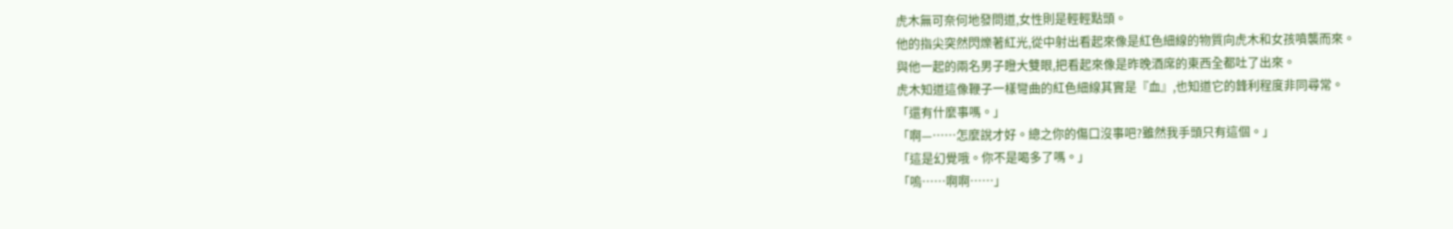虎木無可奈何地發問道,女性則是輕輕點頭。
他的指尖突然閃爍著紅光,從中射出看起來像是紅色細線的物質向虎木和女孩噴襲而來。
與他一起的兩名男子瞪大雙眼,把看起來像是昨晚酒席的東西全都吐了出來。
虎木知道這像鞭子一樣彎曲的紅色細線其實是『血』,也知道它的鋒利程度非同尋常。
「還有什麼事嗎。」
「啊—……怎麼說才好。總之你的傷口沒事吧?雖然我手頭只有這個。」
「這是幻覺哦。你不是喝多了嗎。」
「嗚……啊啊……」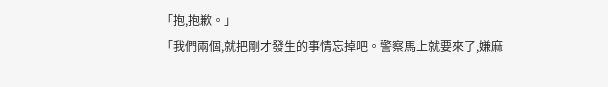「抱,抱歉。」
「我們兩個,就把剛才發生的事情忘掉吧。警察馬上就要來了,嫌麻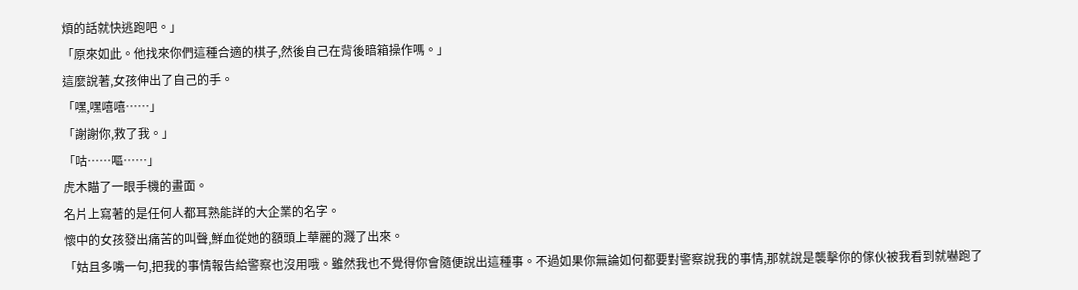煩的話就快逃跑吧。」
「原來如此。他找來你們這種合適的棋子,然後自己在背後暗箱操作嗎。」
這麼說著,女孩伸出了自己的手。
「嘿,嘿嘻嘻……」
「謝謝你,救了我。」
「咕……嘔……」
虎木瞄了一眼手機的畫面。
名片上寫著的是任何人都耳熟能詳的大企業的名字。
懷中的女孩發出痛苦的叫聲,鮮血從她的額頭上華麗的濺了出來。
「姑且多嘴一句,把我的事情報告給警察也沒用哦。雖然我也不覺得你會隨便說出這種事。不過如果你無論如何都要對警察說我的事情,那就說是襲擊你的傢伙被我看到就嚇跑了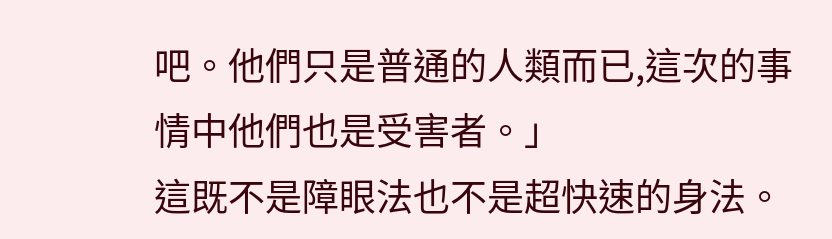吧。他們只是普通的人類而已,這次的事情中他們也是受害者。」
這既不是障眼法也不是超快速的身法。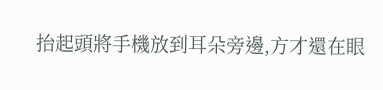抬起頭將手機放到耳朵旁邊,方才還在眼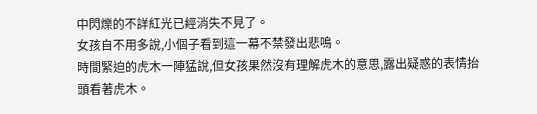中閃爍的不詳紅光已經消失不見了。
女孩自不用多說,小個子看到這一幕不禁發出悲鳴。
時間緊迫的虎木一陣猛說,但女孩果然沒有理解虎木的意思,露出疑惑的表情抬頭看著虎木。